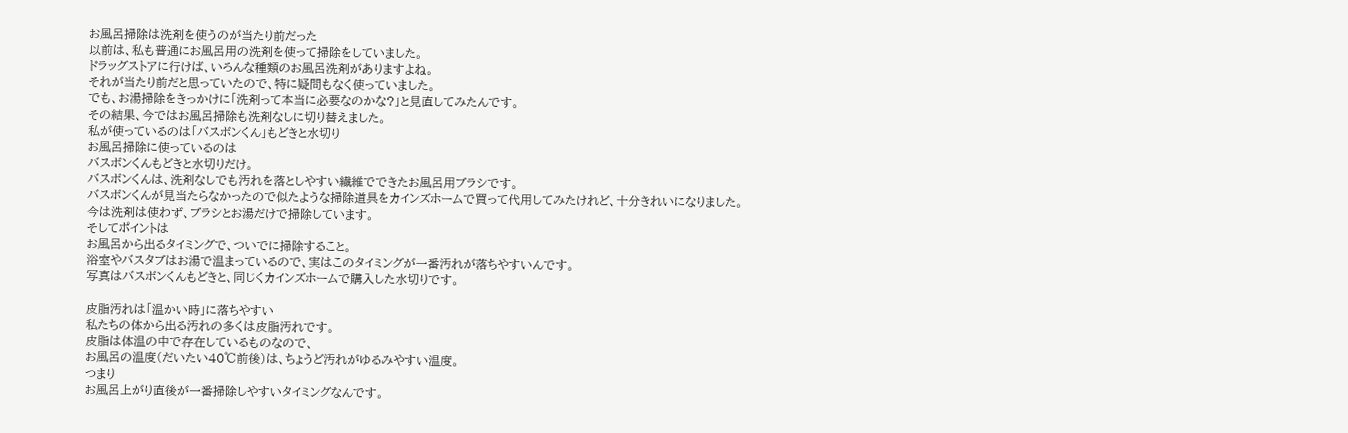お風呂掃除は洗剤を使うのが当たり前だった
以前は、私も普通にお風呂用の洗剤を使って掃除をしていました。
ドラッグストアに行けば、いろんな種類のお風呂洗剤がありますよね。
それが当たり前だと思っていたので、特に疑問もなく使っていました。
でも、お湯掃除をきっかけに「洗剤って本当に必要なのかな?」と見直してみたんです。
その結果、今ではお風呂掃除も洗剤なしに切り替えました。
私が使っているのは「バスボンくん」もどきと水切り
お風呂掃除に使っているのは
バスボンくんもどきと水切りだけ。
バスボンくんは、洗剤なしでも汚れを落としやすい繊維でできたお風呂用ブラシです。
バスボンくんが見当たらなかったので似たような掃除道具をカインズホームで買って代用してみたけれど、十分きれいになりました。
今は洗剤は使わず、ブラシとお湯だけで掃除しています。
そしてポイントは
お風呂から出るタイミングで、ついでに掃除すること。
浴室やバスタブはお湯で温まっているので、実はこのタイミングが一番汚れが落ちやすいんです。
写真はバスボンくんもどきと、同じくカインズホームで購入した水切りです。

皮脂汚れは「温かい時」に落ちやすい
私たちの体から出る汚れの多くは皮脂汚れです。
皮脂は体温の中で存在しているものなので、
お風呂の温度(だいたい40℃前後)は、ちょうど汚れがゆるみやすい温度。
つまり
お風呂上がり直後が一番掃除しやすいタイミングなんです。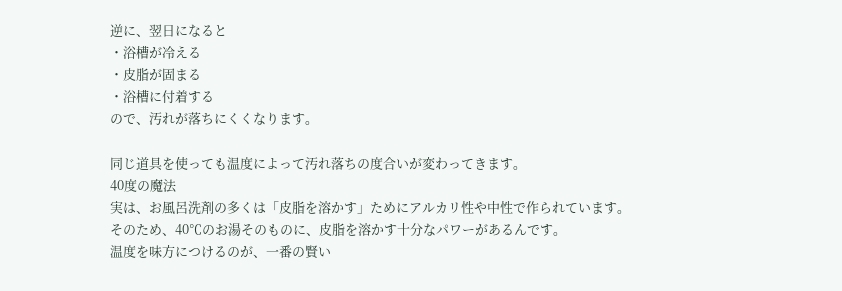逆に、翌日になると
・浴槽が冷える
・皮脂が固まる
・浴槽に付着する
ので、汚れが落ちにくくなります。

同じ道具を使っても温度によって汚れ落ちの度合いが変わってきます。
40度の魔法
実は、お風呂洗剤の多くは「皮脂を溶かす」ためにアルカリ性や中性で作られています。
そのため、40℃のお湯そのものに、皮脂を溶かす十分なパワーがあるんです。
温度を味方につけるのが、一番の賢い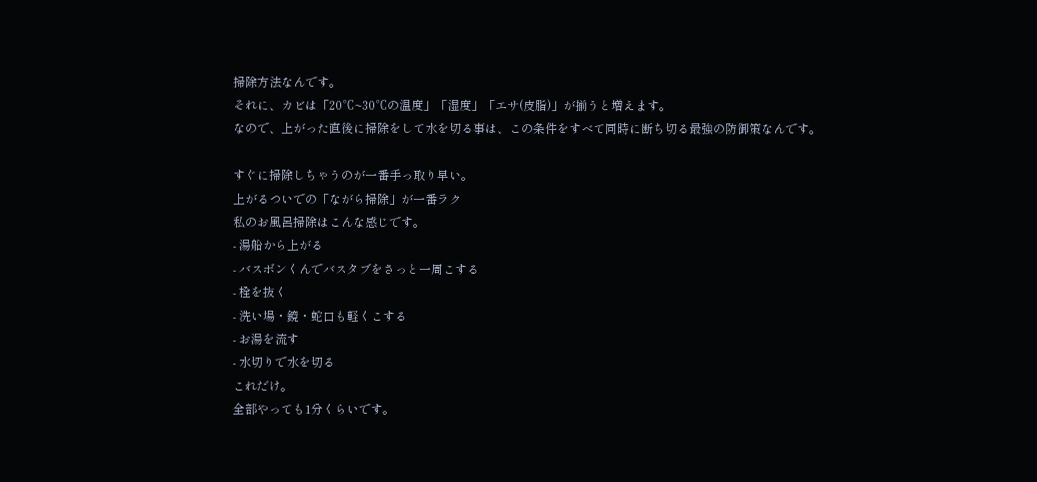掃除方法なんです。
それに、カビは「20℃~30℃の温度」「湿度」「エサ(皮脂)」が揃うと増えます。
なので、上がった直後に掃除をして水を切る事は、この条件をすべて同時に断ち切る最強の防御策なんです。

すぐに掃除しちゃうのが一番手っ取り早い。
上がるついでの「ながら掃除」が一番ラク
私のお風呂掃除はこんな感じです。
- 湯船から上がる
- バスボンくんでバスタブをさっと一周こする
- 栓を抜く
- 洗い場・鏡・蛇口も軽くこする
- お湯を流す
- 水切りで水を切る
これだけ。
全部やっても1分くらいです。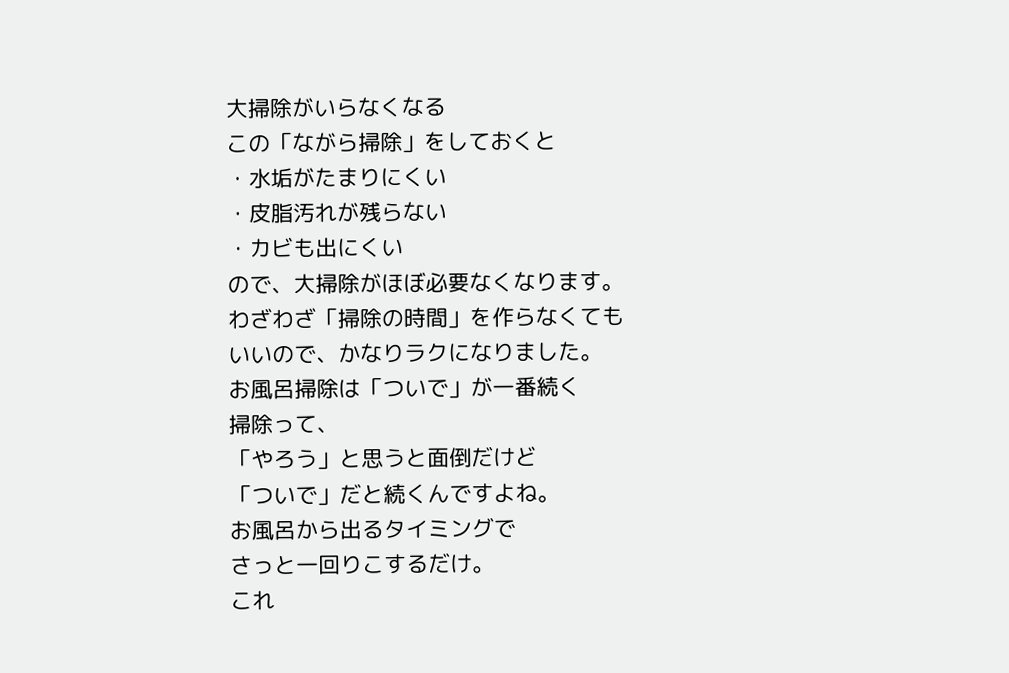大掃除がいらなくなる
この「ながら掃除」をしておくと
・水垢がたまりにくい
・皮脂汚れが残らない
・カビも出にくい
ので、大掃除がほぼ必要なくなります。
わざわざ「掃除の時間」を作らなくてもいいので、かなりラクになりました。
お風呂掃除は「ついで」が一番続く
掃除って、
「やろう」と思うと面倒だけど
「ついで」だと続くんですよね。
お風呂から出るタイミングで
さっと一回りこするだけ。
これ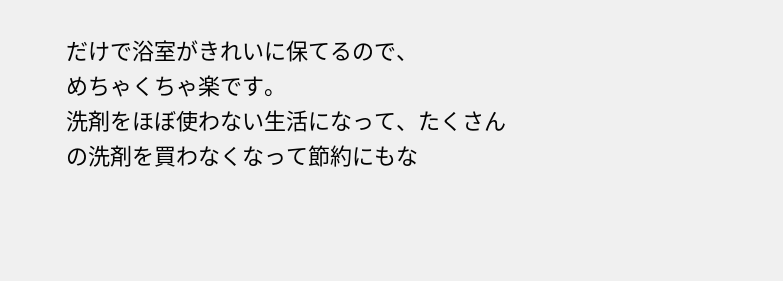だけで浴室がきれいに保てるので、
めちゃくちゃ楽です。
洗剤をほぼ使わない生活になって、たくさんの洗剤を買わなくなって節約にもな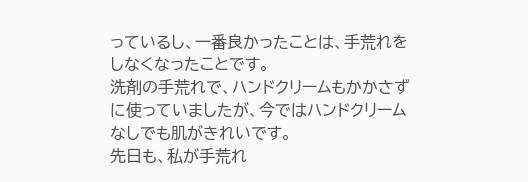っているし、一番良かったことは、手荒れをしなくなったことです。
洗剤の手荒れで、ハンドクリームもかかさずに使っていましたが、今ではハンドクリームなしでも肌がきれいです。
先日も、私が手荒れ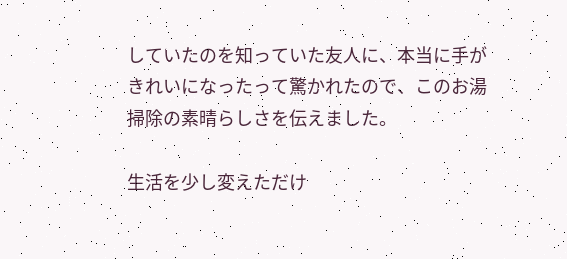していたのを知っていた友人に、本当に手がきれいになったって驚かれたので、このお湯掃除の素晴らしさを伝えました。

生活を少し変えただけ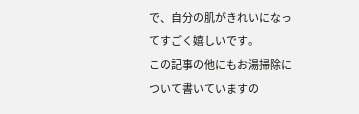で、自分の肌がきれいになってすごく嬉しいです。
この記事の他にもお湯掃除について書いていますの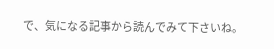で、気になる記事から読んでみて下さいね。